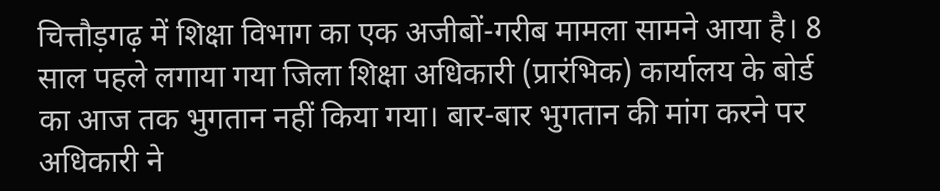चित्तौड़गढ़ में शिक्षा विभाग का एक अजीबों-गरीब मामला सामने आया है। 8 साल पहले लगाया गया जिला शिक्षा अधिकारी (प्रारंभिक) कार्यालय के बोर्ड का आज तक भुगतान नहीं किया गया। बार-बार भुगतान की मांग करने पर अधिकारी ने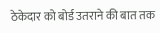ठेकेदार को बोर्ड उतराने की बात तक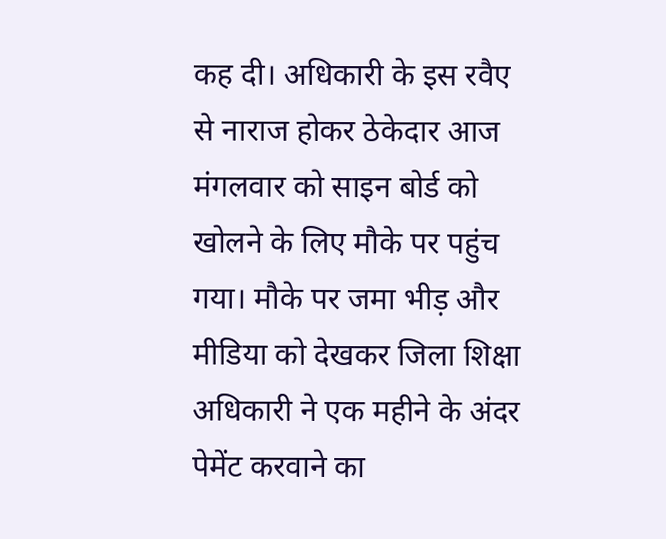कह दी। अधिकारी के इस रवैए से नाराज होकर ठेकेदार आज मंगलवार को साइन बोर्ड को खोलने के लिए मौके पर पहुंच गया। मौके पर जमा भीड़ और मीडिया को देखकर जिला शिक्षा अधिकारी ने एक महीने के अंदर पेमेंट करवाने का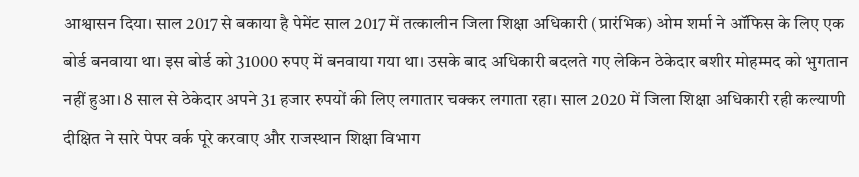आश्वासन दिया। साल 2017 से बकाया है पेमेंट साल 2017 में तत्कालीन जिला शिक्षा अधिकारी (प्रारंभिक) ओम शर्मा ने ऑफिस के लिए एक बोर्ड बनवाया था। इस बोर्ड को 31000 रुपए में बनवाया गया था। उसके बाद अधिकारी बदलते गए लेकिन ठेकेदार बशीर मोहम्मद को भुगतान नहीं हुआ। 8 साल से ठेकेदार अपने 31 हजार रुपयों की लिए लगातार चक्कर लगाता रहा। साल 2020 में जिला शिक्षा अधिकारी रही कल्याणी दीक्षित ने सारे पेपर वर्क पूरे करवाए और राजस्थान शिक्षा विभाग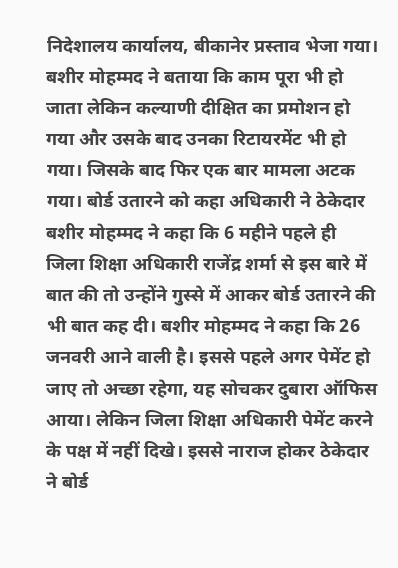निदेशालय कार्यालय, बीकानेर प्रस्ताव भेजा गया। बशीर मोहम्मद ने बताया कि काम पूरा भी हो जाता लेकिन कल्याणी दीक्षित का प्रमोशन हो गया और उसके बाद उनका रिटायरमेंट भी हो गया। जिसके बाद फिर एक बार मामला अटक गया। बोर्ड उतारने को कहा अधिकारी ने ठेकेदार बशीर मोहम्मद ने कहा कि 6 महीने पहले ही जिला शिक्षा अधिकारी राजेंद्र शर्मा से इस बारे में बात की तो उन्होंने गुस्से में आकर बोर्ड उतारने की भी बात कह दी। बशीर मोहम्मद ने कहा कि 26 जनवरी आने वाली है। इससे पहले अगर पेमेंट हो जाए तो अच्छा रहेगा, यह सोचकर दुबारा ऑफिस आया। लेकिन जिला शिक्षा अधिकारी पेमेंट करने के पक्ष में नहीं दिखे। इससे नाराज होकर ठेकेदार ने बोर्ड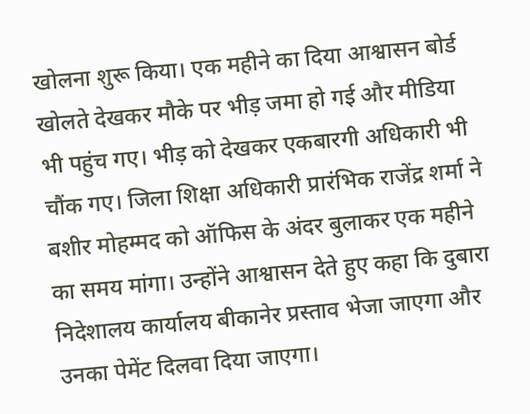खोलना शुरू किया। एक महीने का दिया आश्वासन बोर्ड खोलते देखकर मौके पर भीड़ जमा हो गई और मीडिया भी पहुंच गए। भीड़ को देखकर एकबारगी अधिकारी भी चौंक गए। जिला शिक्षा अधिकारी प्रारंभिक राजेंद्र शर्मा ने बशीर मोहम्मद को ऑफिस के अंदर बुलाकर एक महीने का समय मांगा। उन्होंने आश्वासन देते हुए कहा कि दुबारा निदेशालय कार्यालय बीकानेर प्रस्ताव भेजा जाएगा और उनका पेमेंट दिलवा दिया जाएगा।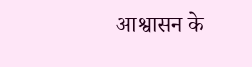आश्वासन के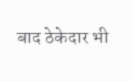बाद ठेकेदार भी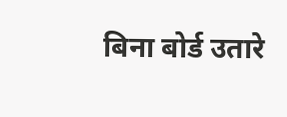बिना बोर्ड उतारे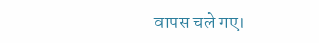वापस चले गए।